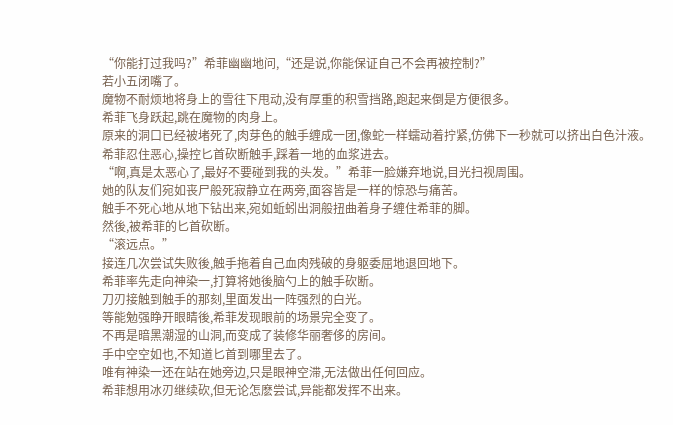“你能打过我吗?”希菲幽幽地问,“还是说,你能保证自己不会再被控制?”
若小五闭嘴了。
魔物不耐烦地将身上的雪往下甩动,没有厚重的积雪挡路,跑起来倒是方便很多。
希菲飞身跃起,跳在魔物的肉身上。
原来的洞口已经被堵死了,肉芽色的触手缠成一团,像蛇一样蠕动着拧紧,仿佛下一秒就可以挤出白色汁液。
希菲忍住恶心,操控匕首砍断触手,踩着一地的血浆进去。
“啊,真是太恶心了,最好不要碰到我的头发。”希菲一脸嫌弃地说,目光扫视周围。
她的队友们宛如丧尸般死寂静立在两旁,面容皆是一样的惊恐与痛苦。
触手不死心地从地下钻出来,宛如蚯蚓出洞般扭曲着身子缠住希菲的脚。
然後,被希菲的匕首砍断。
“滚远点。”
接连几次尝试失败後,触手拖着自己血肉残破的身躯委屈地退回地下。
希菲率先走向神染一,打算将她後脑勺上的触手砍断。
刀刃接触到触手的那刻,里面发出一阵强烈的白光。
等能勉强睁开眼睛後,希菲发现眼前的场景完全变了。
不再是暗黑潮湿的山洞,而变成了装修华丽奢侈的房间。
手中空空如也,不知道匕首到哪里去了。
唯有神染一还在站在她旁边,只是眼神空滞,无法做出任何回应。
希菲想用冰刃继续砍,但无论怎麽尝试,异能都发挥不出来。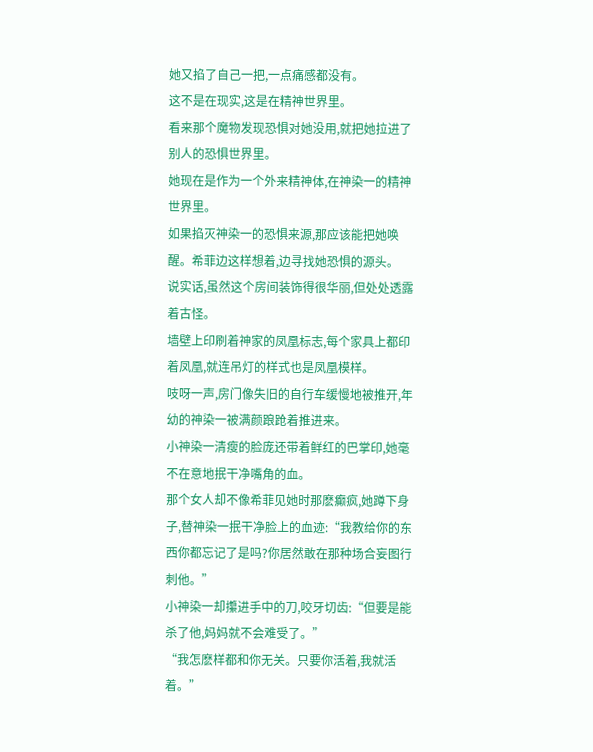她又掐了自己一把,一点痛感都没有。
这不是在现实,这是在精神世界里。
看来那个魔物发现恐惧对她没用,就把她拉进了别人的恐惧世界里。
她现在是作为一个外来精神体,在神染一的精神世界里。
如果掐灭神染一的恐惧来源,那应该能把她唤醒。希菲边这样想着,边寻找她恐惧的源头。
说实话,虽然这个房间装饰得很华丽,但处处透露着古怪。
墙壁上印刷着神家的凤凰标志,每个家具上都印着凤凰,就连吊灯的样式也是凤凰模样。
吱呀一声,房门像失旧的自行车缓慢地被推开,年幼的神染一被满颜踉跄着推进来。
小神染一清瘦的脸庞还带着鲜红的巴掌印,她毫不在意地抿干净嘴角的血。
那个女人却不像希菲见她时那麽癫疯,她蹲下身子,替神染一抿干净脸上的血迹:“我教给你的东西你都忘记了是吗?你居然敢在那种场合妄图行刺他。”
小神染一却攥进手中的刀,咬牙切齿:“但要是能杀了他,妈妈就不会难受了。”
“我怎麽样都和你无关。只要你活着,我就活着。”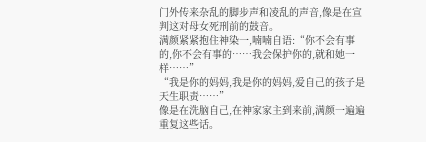门外传来杂乱的脚步声和凌乱的声音,像是在宣判这对母女死刑前的鼓音。
满颜紧紧抱住神染一,喃喃自语:“你不会有事的,你不会有事的……我会保护你的,就和她一样……”
“我是你的妈妈,我是你的妈妈,爱自己的孩子是天生职责……”
像是在洗脑自己,在神家家主到来前,满颜一遍遍重复这些话。